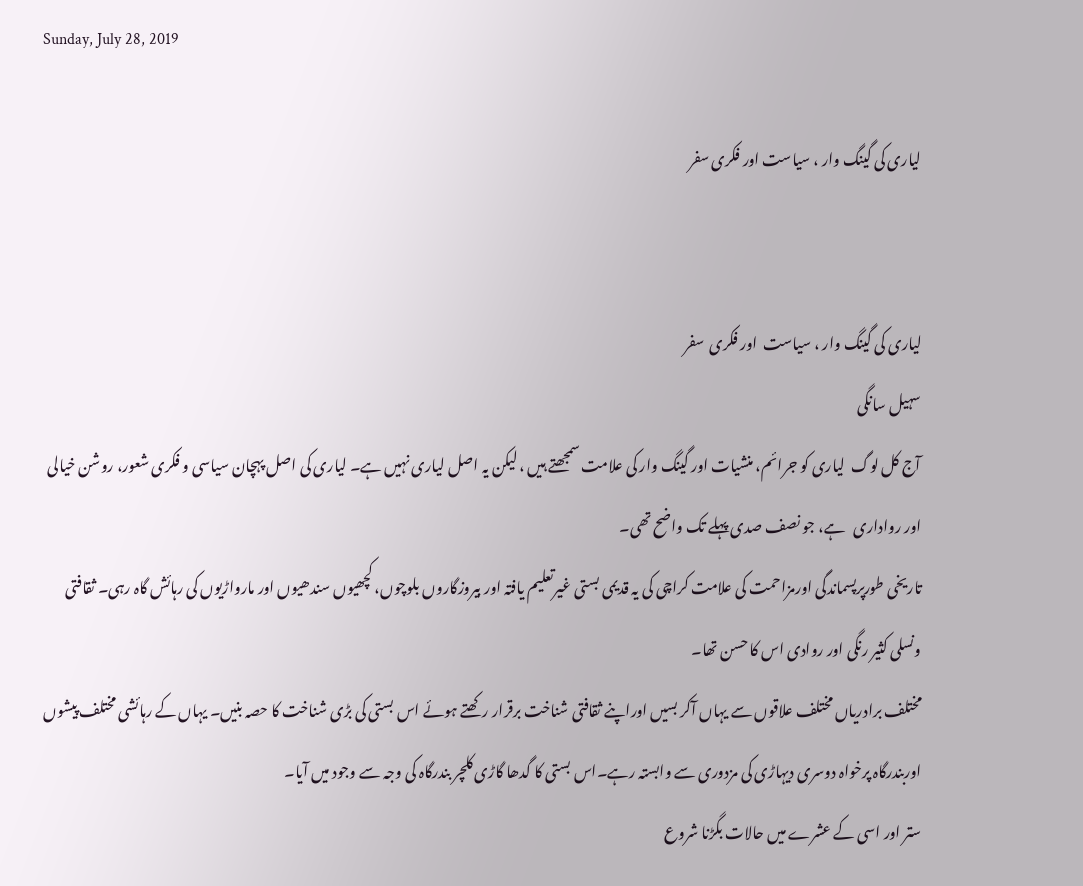Sunday, July 28, 2019

لیاری کی گینگ وار ، سیاست اور فکری سفر


لیاری کی گینگ وار ، سیاست  اور فکری  سفر
سہیل سانگی
آج کل لوگ  لیاری کو جرائم، منشیات اور گینگ وار کی علامت سمجھتے ہیں ، لیکن یہ اصل لیاری نہیں ہے۔ لیاری کی اصل پہچان سیاسی و فکری شعور، روشن خیالی اور رواداری   ہے، جو نصف صدی پہلے تک واضح تھی۔
تاریخی طورپرپسماندگی اورمزاحمت کی علامت کراچی کی یہ قدیمی بستی غیرتعلیم یافتہ اور بیروزگاروں بلوچوں، کچھیوں سندھیوں اور مارواڑیوں کی رہائش گاہ رہی۔ ثقافتی ونسلی کثیر رنگی اور روادی اس کا حسن تھا۔
مختلف برادریاں مختلف علاقوں سے یہاں آکر بسیں اوراپنے ثقافتی شناخت برقرار رکھتے ہوئے اس بستی کی بڑی شناخت کا حصہ بنیں۔ یہاں کے رہائشی مختلف پیشوں اوربندرگاہ پرخواہ دوسری دیہاڑی کی مزدوری سے وابستہ رہے۔اس بستی کا گدھا گاڑی کلچر بندرگاہ کی وجہ سے وجود میں آیا۔
ستر اور اسی کے عشرے میں حالات بگڑنا شروع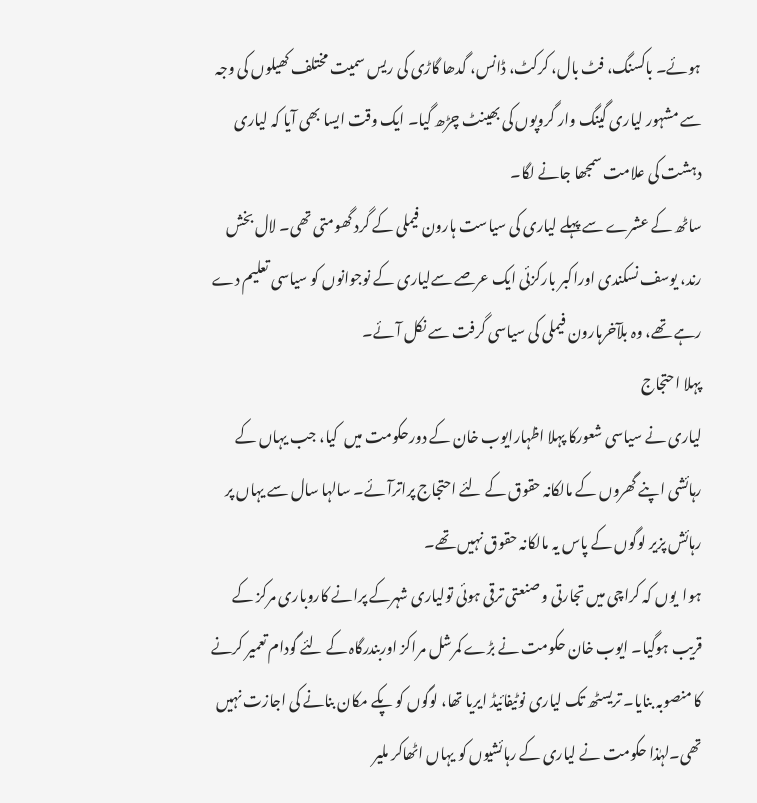ہوئے۔ باکسنگ، فٹ بال، کرکٹ، ڈانس، گدھا گاڑی کی ریس سمیت مختلف کھیلوں کی وجہ سے مشہور لیاری گینگ وار گروپوں کی بھینٹ چڑھ گیا۔ ایک وقت ایسا بھی آیا کہ لیاری دہشت کی علامت سمجھا جانے لگا۔
ساٹھ کے عشرے سے پہلے لیاری کی سیاست ہارون فیملی کے گرد گھومتی تھی۔ لال بخش رند، یوسف نسکندی اوراکبر بارکزئی ایک عرصے سےلیاری کے نوجوانوں کو سیاسی تعلیم دے رہے تھے، وہ بلآخرہارون فیملی کی سیاسی گرفت سے نکل آئے۔
پہلا احتجاج
لیاری نے سیاسی شعورکا پہلا اظہارایوب خان کے دورحکومت میں  کیا، جب یہاں کے رہائشی اپنے گھروں کے مالکانہ حقوق کے لئے احتجاج پراترآئے۔ سالہا سال سے یہاں پر رہائش پزیر لوگوں کے پاس یہ مالکانہ حقوق نہیں تھے۔
ہوا  یوں کہ کراچی میں تجارتی و صنعتی ترقی ہوئی تولیاری شہرکے پرانے کاروباری مرکز کے قریب ہوگیا۔ ایوب خان حکومت نے بڑے کمرشل مراکز اوربندرگاہ کے لئے گودام تعمیر کرنے کا منصوبہ بنایا۔ تریسٹھ تک لیاری نوٹیفائیڈ ایریا تھا، لوگوں کو پکے مکان بنانے کی اجازت نہیں تھی۔لہٰذا حکومت نے لیاری کے رہائشیوں کو یہاں اٹھاکر ملیر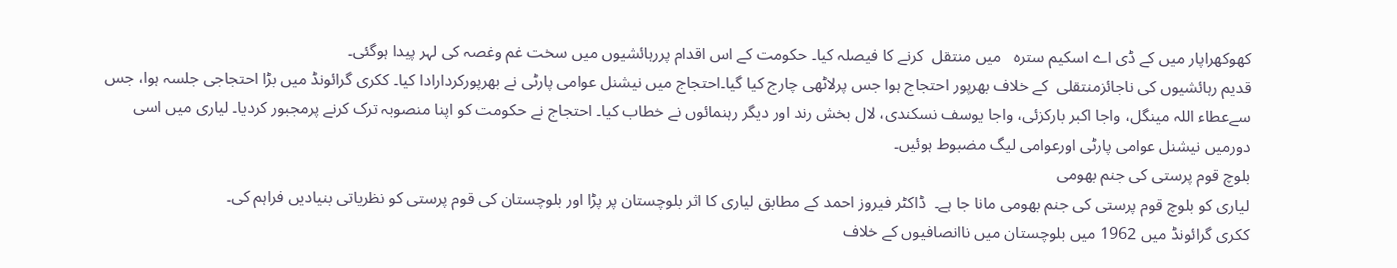کھوکھراپار میں کے ڈی اے اسکیم سترہ   میں منتقل  کرنے کا فیصلہ کیا۔ حکومت کے اس اقدام پررہائشیوں میں سخت غم وغصہ کی لہر پیدا ہوگئی۔
قدیم رہائشیوں کی ناجائزمنتقلی  کے خلاف بھرپور احتجاج ہوا جس پرلاٹھی چارج کیا گیا۔احتجاج میں نیشنل عوامی پارٹی نے بھرپورکردارادا کیا۔ ککری گرائونڈ میں بڑا احتجاجی جلسہ ہوا، جس سےعطاء اللہ مینگل، واجا اکبر بارکزئی، واجا یوسف نسکندی، لال بخش رند اور دیگر رہنمائوں نے خطاب کیا۔ احتجاج نے حکومت کو اپنا منصوبہ ترک کرنے پرمجبور کردیا۔ لیاری میں اسی دورمیں نیشنل عوامی پارٹی اورعوامی لیگ مضبوط ہوئیں۔
بلوچ قوم پرستی کی جنم بھومی
لیاری کو بلوچ قوم پرستی کی جنم بھومی مانا جا ہے۔  ڈاکٹر فیروز احمد کے مطابق لیاری کا اثر بلوچستان پر پڑا اور بلوچستان کی قوم پرستی کو نظریاتی بنیادیں فراہم کی۔
ککری گرائونڈ میں 1962 میں بلوچستان میں ناانصافیوں کے خلاف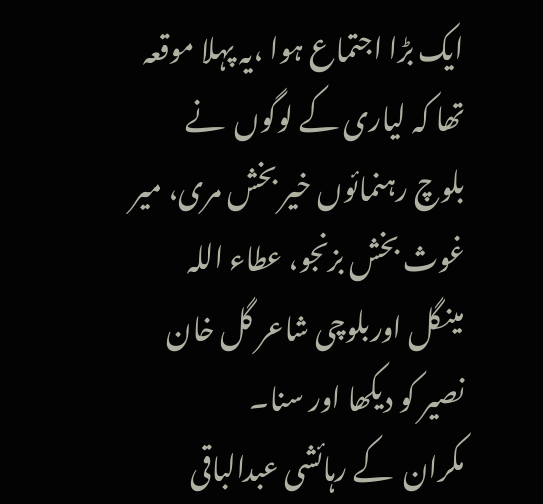ایک بڑا اجتماع ہوا ،یہ پہلا موقعہ تھا کہ لیاری کے لوگوں  نے بلوچ رہنمائوں خیر بخش مری، میر غوث بخش بزنجو، عطاء اللہ مینگل اوربلوچی شاعر گل خان نصیر کو دیکھا اور سنا۔
مکران  کے رہائشی عبدالباقی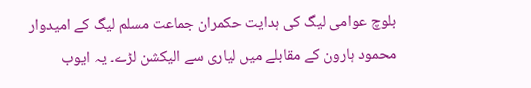بلوچ عوامی لیگ کی ہدایت حکمران جماعت مسلم لیگ کے امیدوار محمود ہارون کے مقابلے میں لیاری سے الیکشن لڑے۔ یہ ایوب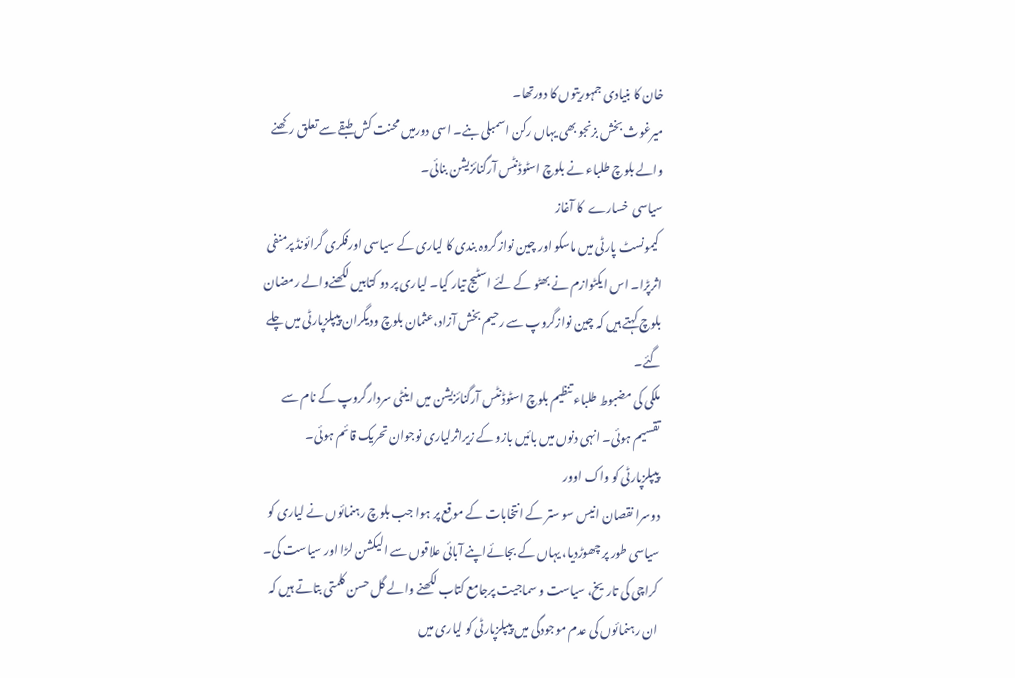خان کا بنیادی جمہوریتوں کا دورتھا۔
میرغوث بخش بزنجو بھی یہاں رکن اسمبلی بنے۔ اسی دورمیں محنت کش طبقے سے تعلق رکھنے والے بلوچ طلباء نے بلوچ اسٹوڈنٹس آرگنائزیشن بنائی۔
سیاسی  خسارے  کا آغاز
 کیمونسٹ پارٹی میں ماسکو اور چین نوازگروہ بندی کا لیاری کے سیاسی اورفکری گرائونڈ پرمنفی اثرپڑا۔ اس ایکٹوازم نے بھٹو کے لئے اسٹیج تیار کیا۔ لیاری پر دو کتابیں لکھنےوالے رمضان بلوچ کہتے ہیں کہ چین نوازگروپ سے رحیم بخش آزاد،عثمان بلوچ ودیگران پیپلزپارٹی میں چلے گئے۔
ملکی کی مضبوط طلباء تنظیم بلوچ اسٹوڈنٹس آرگنائزیشن میں اینٹی سردارگروپ کے نام سے تقسیم ہوئی۔ انہی دنوں میں بائیں بازو کے زیراثرلیاری نوجوان تحریک قائم ہوئی۔
پیپلزپارٹی کو واک اوور
دوسرا نقصان انیس سو ستر کے انتخابات کے موقع پر ہوا جب بلوچ رہنمائوں نے لیاری کو سیاسی طور پر چھوڑدیا، یہاں کے بجائےاپنے آبائی علاقوں سے الیکشن لڑا اور سیاست کی۔ کراچی کی تاریخ، سیاست و سماجیت پرجامع کتاب لکھنے والے گل حسن کلمتی بتاتے ہیں کہ ان رہنمائوں کی عدم موجودگی میں پیپلزپارٹی کو لیاری میں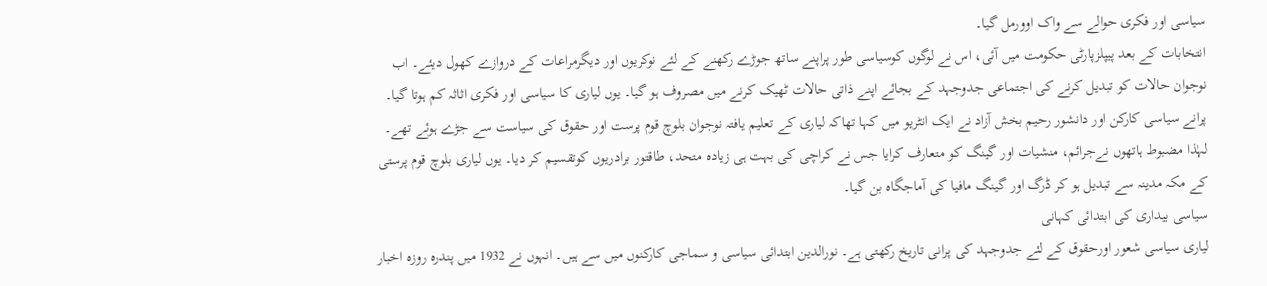سیاسی اور فکری حوالے سے واک اوورمل گیا۔
انتخابات کے بعد پیپلزپارٹی حکومت میں آئی، اس نے لوگوں کوسیاسی طور پراپنے ساتھ جوڑے رکھنے کے لئے نوکریوں اور دیگرمراعات کے دروازے کھول دیئے۔ اب نوجوان حالات کو تبدیل کرنے کی اجتماعی جدوجہد کے بجائے اپنے ذاتی حالات ٹھیک کرنے میں مصروف ہو گیا۔ یوں لیاری کا سیاسی اور فکری اثاثہ کم ہوتا گیا۔
پرانے سیاسی کارکن اور دانشور رحیم بخش آزاد نے ایک انٹریو میں کہا تھاکہ لیاری کے تعلیم یافتہ نوجوان بلوچ قوم پرست اور حقوق کی سیاست سے جڑے ہوئے تھے۔ لہٰذا مضبوط ہاتھوں نےجرائم، منشیات اور گینگ کو متعارف کرایا جس نے کراچی کی بہت ہی زیادہ متحد، طاقتور برادریوں کوتقسیم کر دیا۔ یوں لیاری بلوچ قوم پرستی کے مکہ مدینہ سے تبدیل ہو کر ڈرگ اور گینگ مافیا کی آماجگاہ بن گیا۔
سیاسی بیداری کی ابتدائی کہانی
لیاری سیاسی شعور اورحقوق کے لئے جدوجہد کی پرانی تاریخ رکھتی ہے۔ نورالدین ابتدائی سیاسی و سماجی کارکنوں میں سے ہیں۔ انہوں نے 1932 میں پندرہ روزہ اخبار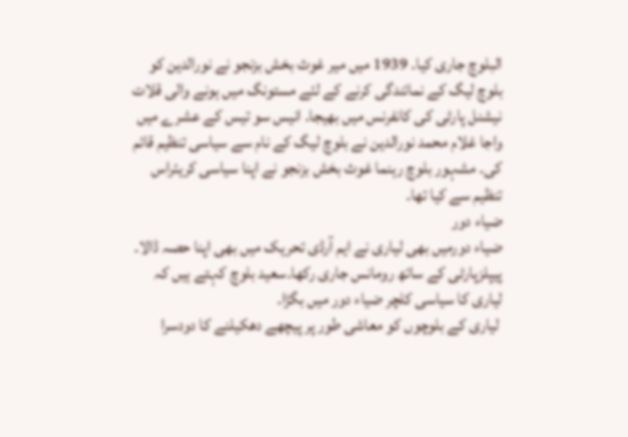البلوچ جاری کیا۔ 1939 میں میر غوث بخش بزنجو نے نورالدین کو بلوچ لیگ کے نمائندگی کرنے کے لئے مستونگ میں ہونے والی قلات نیشنل پارٹی کی کانفرنس میں بھیجا۔ انیس سو تیس کے عشرے میں واجا غلام محمد نورالدین نے بلوچ لیگ کے نام سے سیاسی تنظیم قائم کی۔ مشہور بلوچ رہنما غوث بخش بزنجو نے اپنا سیاسی کریئراس تنظیم سے کیا تھا۔
ضیاء دور
ضیاء دورمیں بھی لیاری نے ایم آرڈی تحریک میں بھی اپنا حصہ ڈالا۔ پیپلزپارٹی کے ساتھ رومانس جاری رکھا۔سعید بلوچ کہتے ہیں کہ لیاری کا سیاسی کلچر ضیاء دور میں بگڑا۔
 لیاری کے بلوچوں کو معاشی طور پر پیچھے دھکیلنے کا دودسرا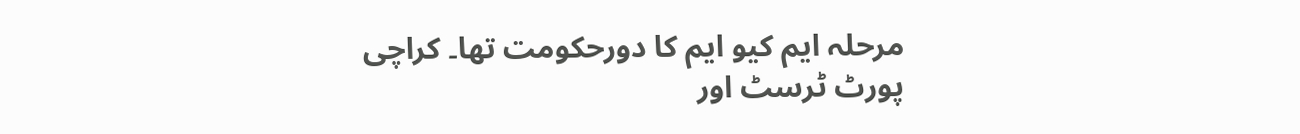مرحلہ ایم کیو ایم کا دورحکومت تھا۔ کراچی پورٹ ٹرسٹ اور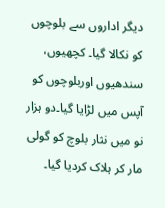دیگر اداروں سے بلوچوں کو نکالا گیا۔ کچھیوں، سندھیوں اوربلوچوں کو آپس میں لڑایا گیا۔دو ہزار نو میں نثار بلوچ کو گولی مار کر ہلاک کردیا گیا۔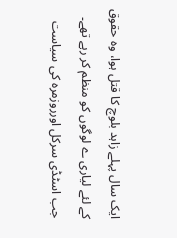ایک سال پہلے زاہد بلوچ کا قتل ہوا، وہ حقوق کے لئے لیاری ے لوگوں کو منظم کر رہے تھے۔
جب اسٹڈی سرکل اورروزمرہ کی سیاست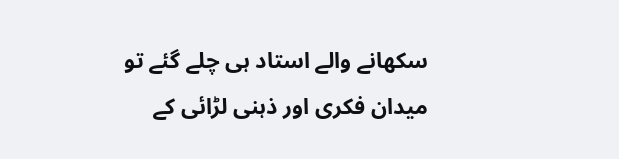سکھانے والے استاد ہی چلے گئے تو میدان فکری اور ذہنی لڑائی کے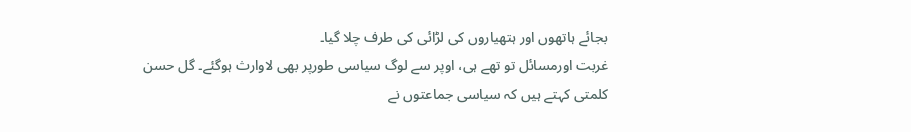بجائے ہاتھوں اور ہتھیاروں کی لڑائی کی طرف چلا گیا۔
غربت اورمسائل تو تھے ہی، اوپر سے لوگ سیاسی طورپر بھی لاوارث ہوگئے۔ گل حسن کلمتی کہتے ہیں کہ سیاسی جماعتوں نے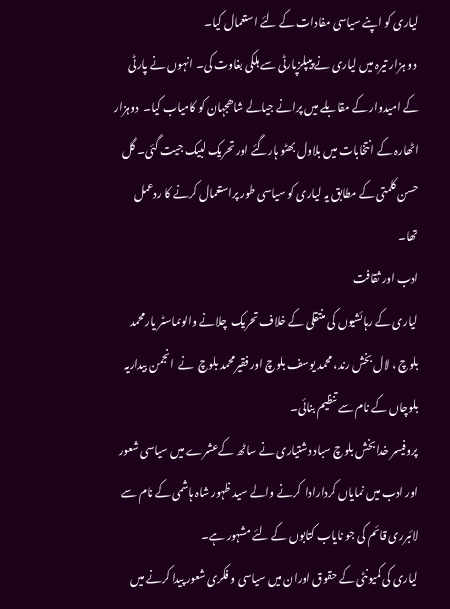لیاری کو اپنے سیاسی مفادات کے لئے استعمال کیا۔
 دو ہزار تیرہ میں لیاری نے پیپلزپارٹی سے ہلکی بغاوت کی۔ انہوں نے پارٹی کے امیدوار کے مقابلے میں پرانے جیالے شاھجہان کو کامیاب کیا۔  دوہزار اٹھارہ کے انتخابات میں بلاول بھٹو ہارگئے اور تحریک لبیک جیت گئی۔ گل حسن کلمتی کے مطابق یہ لیاری کو سیاسی طور پراستعمال کرنے کا ردعمل تھا۔
ادب اور ثقافت
لیاری کے رہائشیوں کی منتقلی کے خلاف تحریک  چلانے والوںماسٹر یارمحمد بلوچ ، لال بخش رند، محمد یوسف بلوچ اور فقیرمحمد بلوچ  نے  انجمن بیداریہ بلوچاں کے نام سے تنظیم بنائی۔
پروفیسر خدابخش بلوچ سباد دشتیاری نے ساٹھ کےعشرے میں سیاسی شعور اور ادب میں نمایاں کردارادا  کرنے والے سید ظہور شاہ ہاشمی کے نام سے لائبرری قائم کی جو نایاب کتابوں کے لئے مشہور ہے۔
لیاری کی کمیونٹی کے حقوق اوران میں سیاسی و فکری شعور پیدا کرنے میں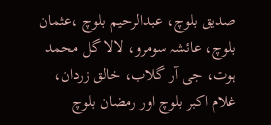صدیق بلوچ، عبدالرحیم بلوچ ،عثمان بلوچ، عائشہ سومرو، لالا گل محمد ہوت، جی آر گلاب، خالق زردان، غلام اکبر بلوچ اور رمضان بلوچ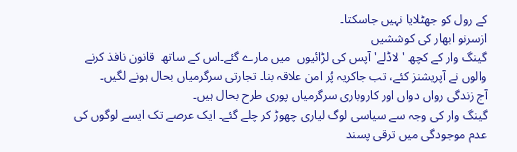کے رول کو جھٹلایا نہیں جاسکتا۔
ازسرنو ابھار کی کوششیں
گینگ وار کے کچھ 'لاڈلے' آپس کی لڑائیوں  میں مارے گئے۔اس کے ساتھ  قانون نافذ کرنے والوں نے آپریشنز کئے، تب جاکریہ پُر امن علاقہ بنا۔ تجارتی سرگرمیاں بحال ہونے لگیں۔
آج زندگی رواں دواں اور کاروباری سرگرمیاں پوری طرح بحال ہیں۔
گینگ وار کی وجہ سے سیاسی لوگ لیاری چھوڑ کر چلے گئے۔ ایک عرصے تک ایسے لوگوں کی عدم موجودگی میں ترقی پسند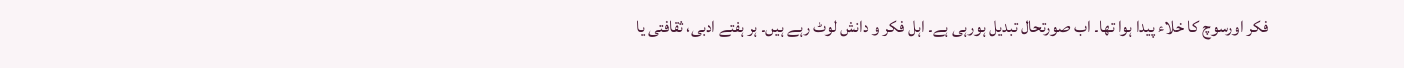فکر اورسوچ کا خلاء پیدا ہوا تھا۔ اب صورتحال تبدیل ہورہی ہے۔ اہل فکر و دانش لوٹ رہے ہیں۔ ہر ہفتے ادبی، ثقافتی یا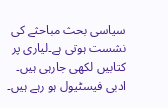سیاسی بحث مباحثے کی نشست ہوتی ہے۔لیاری پر کتابیں لکھی جارہی ہیں۔ ادبی فیسٹیول ہو رہے ہیں۔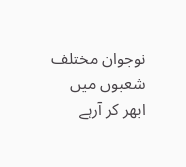نوجوان مختلف شعبوں میں ابھر کر آرہے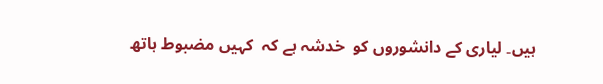ہیں۔ لیاری کے دانشوروں کو  خدشہ ہے کہ  کہیں مضبوط ہاتھ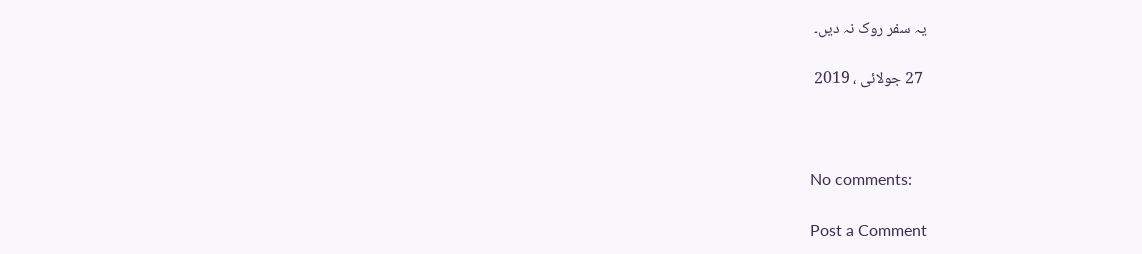یہ سفر روک نہ دیں۔

 27 جولائی ، 2019



No comments:

Post a Comment